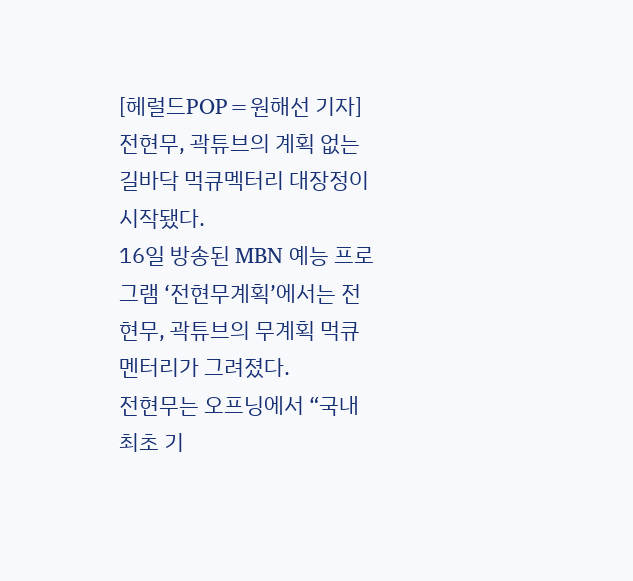[헤럴드POP=원해선 기자] 전현무, 곽튜브의 계획 없는 길바닥 먹큐멕터리 대장정이 시작됐다.
16일 방송된 MBN 예능 프로그램 ‘전현무계획’에서는 전현무, 곽튜브의 무계획 먹큐멘터리가 그려졌다.
전현무는 오프닝에서 “국내 최초 기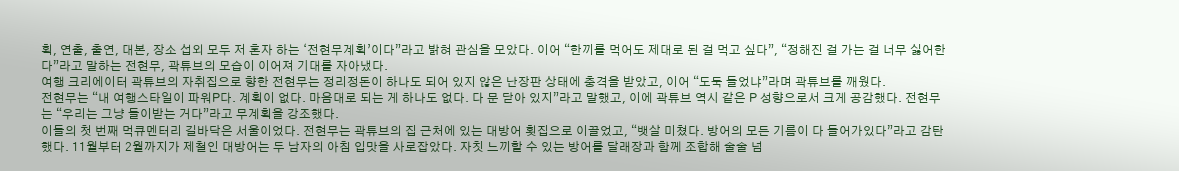획, 연출, 출연, 대본, 장소 섭외 모두 저 혼자 하는 ‘전현무계획’이다”라고 밝혀 관심을 모았다. 이어 “한끼를 먹어도 제대로 된 걸 먹고 싶다”, “정해진 걸 가는 걸 너무 싫어한다”라고 말하는 전현무, 곽튜브의 모습이 이어져 기대를 자아냈다.
여행 크리에이터 곽튜브의 자취집으로 향한 전현무는 정리정돈이 하나도 되어 있지 않은 난장판 상태에 충격을 받았고, 이어 “도둑 들었냐”라며 곽튜브를 깨웠다.
전현무는 “내 여행스타일이 파워P다. 계획이 없다. 마음대로 되는 게 하나도 없다. 다 문 닫아 있지”라고 말했고, 이에 곽튜브 역시 같은 P 성향으로서 크게 공감했다. 전현무는 “우리는 그냥 들이받는 거다”라고 무계획을 강조했다.
이들의 첫 번째 먹큐멘터리 길바닥은 서울이었다. 전현무는 곽튜브의 집 근처에 있는 대방어 횟집으로 이끌었고, “뱃살 미쳤다. 방어의 모든 기름이 다 들어가있다”라고 감탄했다. 11월부터 2월까지가 제철인 대방어는 두 남자의 아침 입맛을 사로잡았다. 자칫 느끼할 수 있는 방어를 달래장과 함께 조합해 술술 넘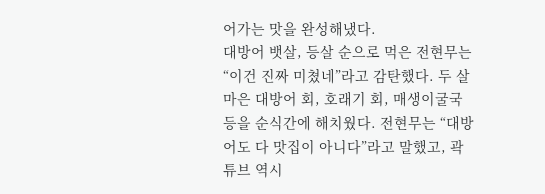어가는 맛을 완성해냈다.
대방어 뱃살, 등살 순으로 먹은 전현무는 “이건 진짜 미쳤네”라고 감탄했다. 두 살마은 대방어 회, 호래기 회, 매생이굴국 등을 순식간에 해치웠다. 전현무는 “대방어도 다 맛집이 아니다”라고 말했고, 곽튜브 역시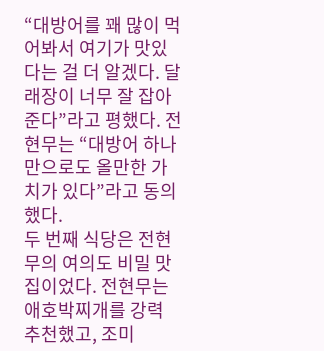“대방어를 꽤 많이 먹어봐서 여기가 맛있다는 걸 더 알겠다. 달래장이 너무 잘 잡아준다”라고 평했다. 전현무는 “대방어 하나만으로도 올만한 가치가 있다”라고 동의했다.
두 번째 식당은 전현무의 여의도 비밀 맛집이었다. 전현무는 애호박찌개를 강력 추천했고, 조미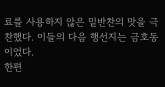료를 사용하지 않은 밑반찬의 맛을 극찬했다. 이들의 다음 행선지는 금호동이었다.
한편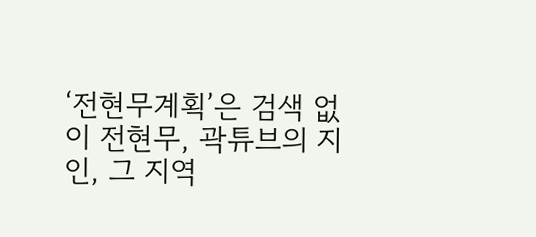‘전현무계획’은 검색 없이 전현무, 곽튜브의 지인, 그 지역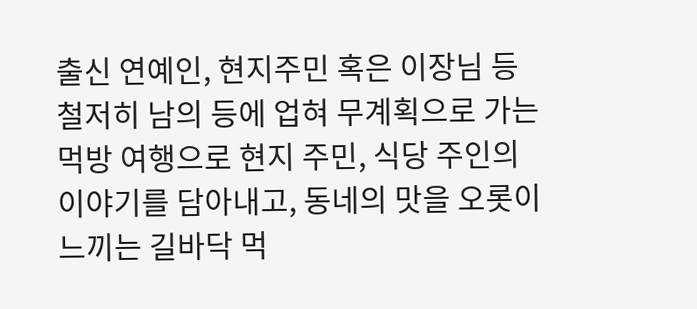출신 연예인, 현지주민 혹은 이장님 등 철저히 남의 등에 업혀 무계획으로 가는 먹방 여행으로 현지 주민, 식당 주인의 이야기를 담아내고, 동네의 맛을 오롯이 느끼는 길바닥 먹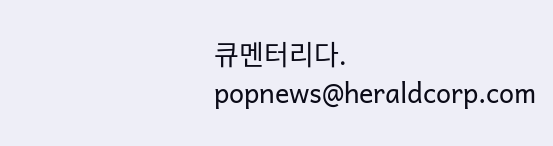큐멘터리다.
popnews@heraldcorp.com